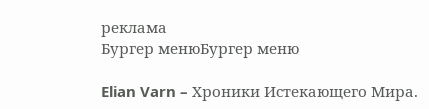реклама
Бургер менюБургер меню

Elian Varn – Хроники Истекающего Мира.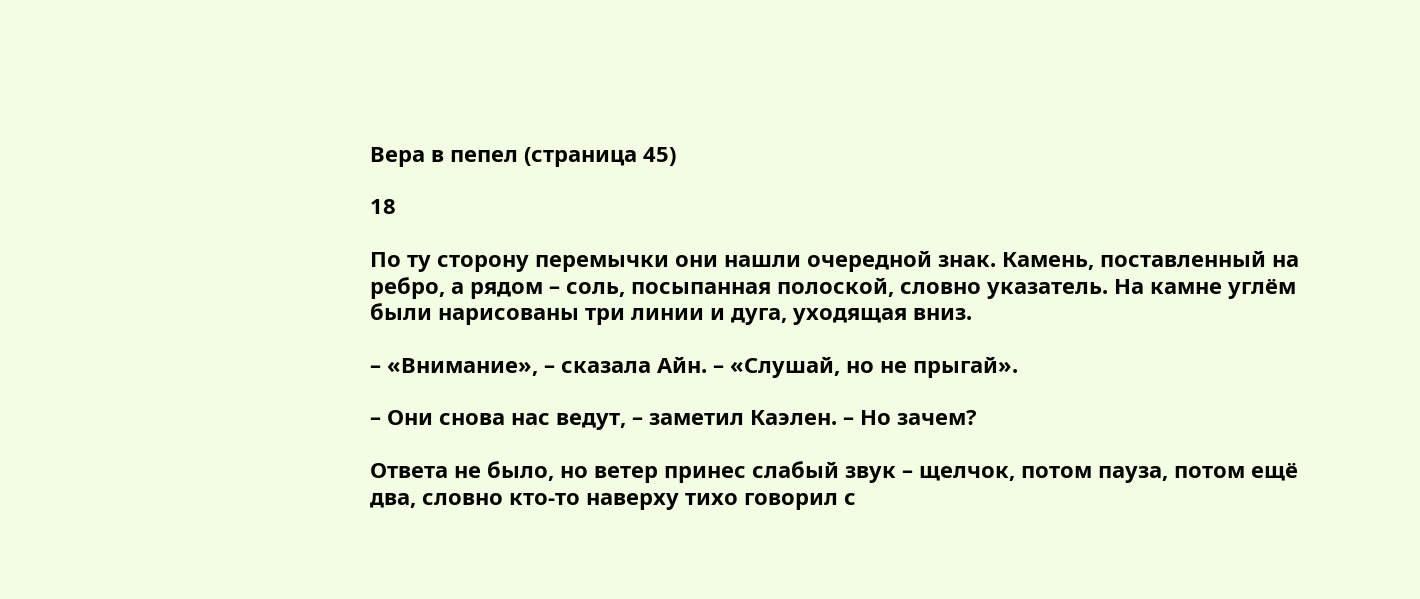Вера в пепел (страница 45)

18

По ту сторону перемычки они нашли очередной знак. Камень, поставленный на ребро, а рядом – соль, посыпанная полоской, словно указатель. На камне углём были нарисованы три линии и дуга, уходящая вниз.

– «Внимание», – сказала Айн. – «Слушай, но не прыгай».

– Они снова нас ведут, – заметил Каэлен. – Но зачем?

Ответа не было, но ветер принес слабый звук – щелчок, потом пауза, потом ещё два, словно кто-то наверху тихо говорил с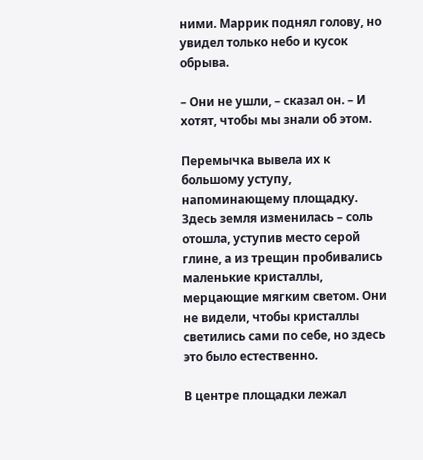ними. Маррик поднял голову, но увидел только небо и кусок обрыва.

– Они не ушли, – сказал он. – И хотят, чтобы мы знали об этом.

Перемычка вывела их к большому уступу, напоминающему площадку. Здесь земля изменилась – соль отошла, уступив место серой глине, а из трещин пробивались маленькие кристаллы, мерцающие мягким светом. Они не видели, чтобы кристаллы светились сами по себе, но здесь это было естественно.

В центре площадки лежал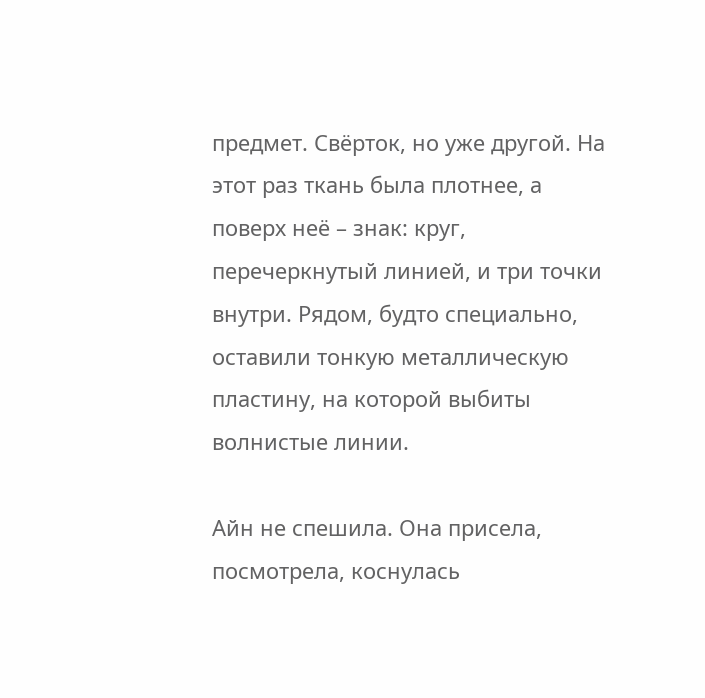предмет. Свёрток, но уже другой. На этот раз ткань была плотнее, а поверх неё – знак: круг, перечеркнутый линией, и три точки внутри. Рядом, будто специально, оставили тонкую металлическую пластину, на которой выбиты волнистые линии.

Айн не спешила. Она присела, посмотрела, коснулась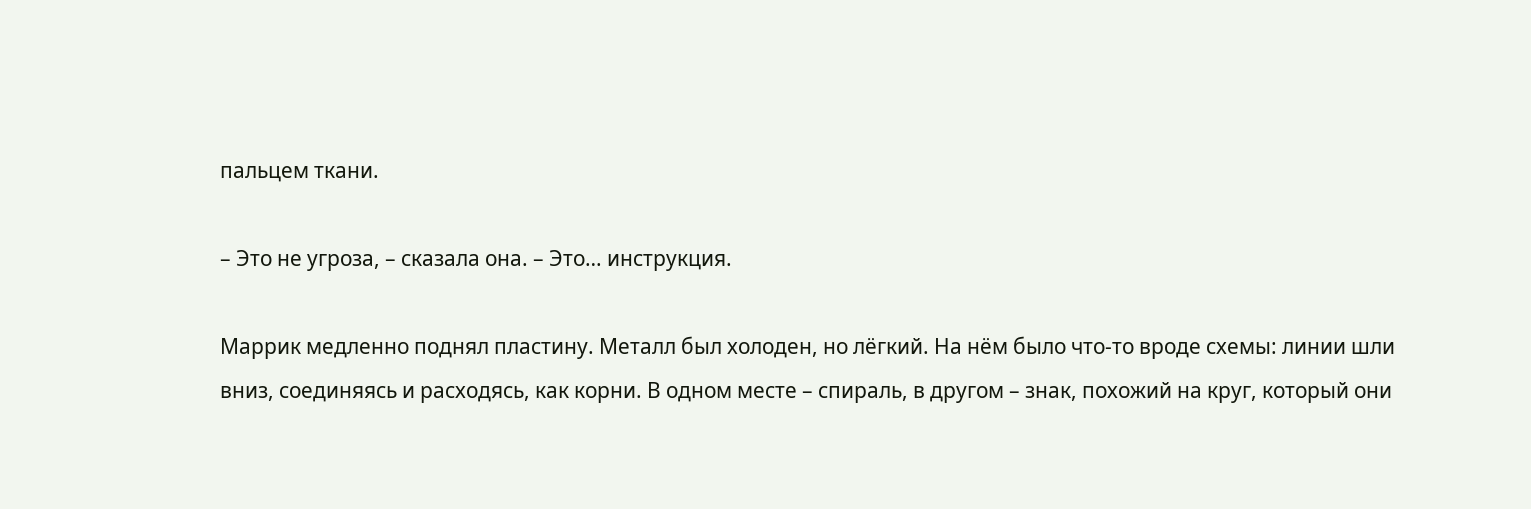пальцем ткани.

– Это не угроза, – сказала она. – Это… инструкция.

Маррик медленно поднял пластину. Металл был холоден, но лёгкий. На нём было что-то вроде схемы: линии шли вниз, соединяясь и расходясь, как корни. В одном месте – спираль, в другом – знак, похожий на круг, который они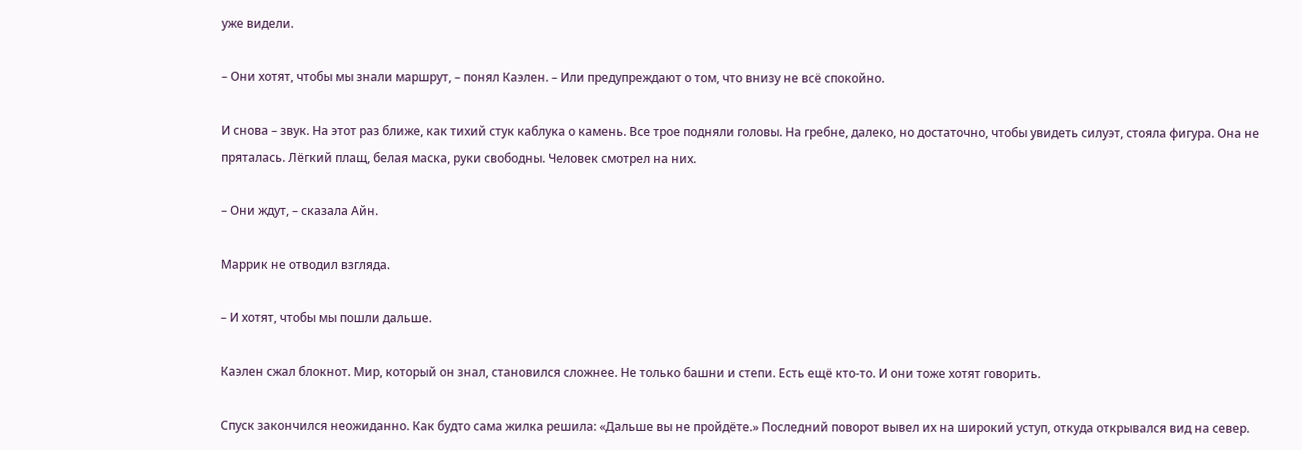уже видели.

– Они хотят, чтобы мы знали маршрут, – понял Каэлен. – Или предупреждают о том, что внизу не всё спокойно.

И снова – звук. На этот раз ближе, как тихий стук каблука о камень. Все трое подняли головы. На гребне, далеко, но достаточно, чтобы увидеть силуэт, стояла фигура. Она не пряталась. Лёгкий плащ, белая маска, руки свободны. Человек смотрел на них.

– Они ждут, – сказала Айн.

Маррик не отводил взгляда.

– И хотят, чтобы мы пошли дальше.

Каэлен сжал блокнот. Мир, который он знал, становился сложнее. Не только башни и степи. Есть ещё кто-то. И они тоже хотят говорить.

Спуск закончился неожиданно. Как будто сама жилка решила: «Дальше вы не пройдёте.» Последний поворот вывел их на широкий уступ, откуда открывался вид на север.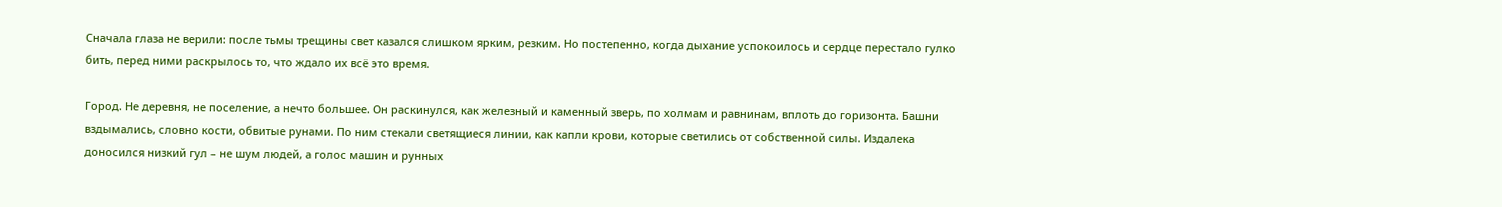Сначала глаза не верили: после тьмы трещины свет казался слишком ярким, резким. Но постепенно, когда дыхание успокоилось и сердце перестало гулко бить, перед ними раскрылось то, что ждало их всё это время.

Город. Не деревня, не поселение, а нечто большее. Он раскинулся, как железный и каменный зверь, по холмам и равнинам, вплоть до горизонта. Башни вздымались, словно кости, обвитые рунами. По ним стекали светящиеся линии, как капли крови, которые светились от собственной силы. Издалека доносился низкий гул – не шум людей, а голос машин и рунных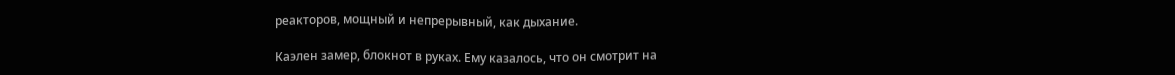реакторов, мощный и непрерывный, как дыхание.

Каэлен замер, блокнот в руках. Ему казалось, что он смотрит на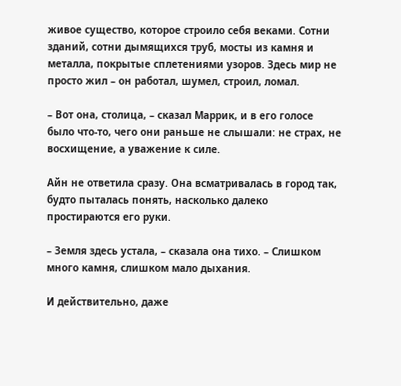живое существо, которое строило себя веками. Сотни зданий, сотни дымящихся труб, мосты из камня и металла, покрытые сплетениями узоров. Здесь мир не просто жил – он работал, шумел, строил, ломал.

– Вот она, столица, – сказал Маррик, и в его голосе было что-то, чего они раньше не слышали: не страх, не восхищение, а уважение к силе.

Айн не ответила сразу. Она всматривалась в город так, будто пыталась понять, насколько далеко простираются его руки.

– Земля здесь устала, – сказала она тихо. – Слишком много камня, слишком мало дыхания.

И действительно, даже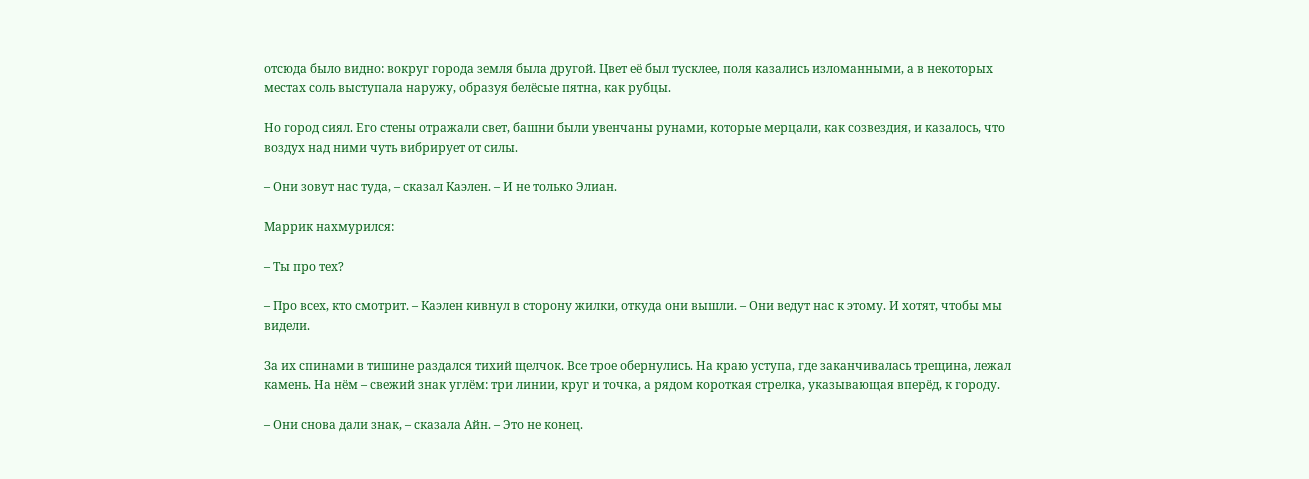отсюда было видно: вокруг города земля была другой. Цвет её был тусклее, поля казались изломанными, а в некоторых местах соль выступала наружу, образуя белёсые пятна, как рубцы.

Но город сиял. Его стены отражали свет, башни были увенчаны рунами, которые мерцали, как созвездия, и казалось, что воздух над ними чуть вибрирует от силы.

– Они зовут нас туда, – сказал Каэлен. – И не только Элиан.

Маррик нахмурился:

– Ты про тех?

– Про всех, кто смотрит. – Каэлен кивнул в сторону жилки, откуда они вышли. – Они ведут нас к этому. И хотят, чтобы мы видели.

За их спинами в тишине раздался тихий щелчок. Все трое обернулись. На краю уступа, где заканчивалась трещина, лежал камень. На нём – свежий знак углём: три линии, круг и точка, а рядом короткая стрелка, указывающая вперёд, к городу.

– Они снова дали знак, – сказала Айн. – Это не конец.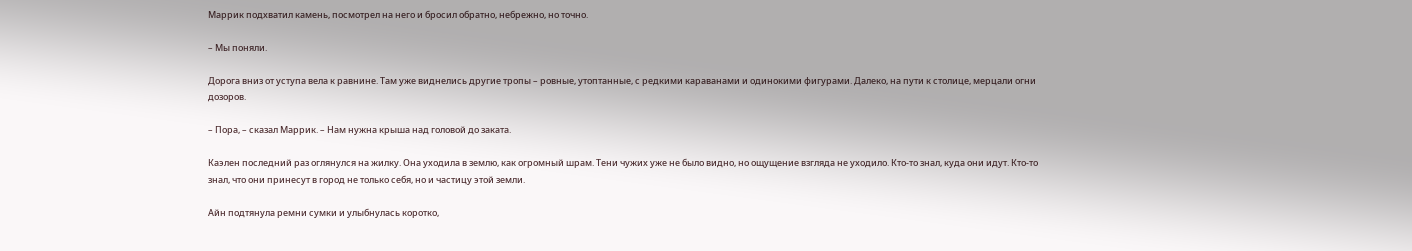Маррик подхватил камень, посмотрел на него и бросил обратно, небрежно, но точно.

– Мы поняли.

Дорога вниз от уступа вела к равнине. Там уже виднелись другие тропы – ровные, утоптанные, с редкими караванами и одинокими фигурами. Далеко, на пути к столице, мерцали огни дозоров.

– Пора, – сказал Маррик. – Нам нужна крыша над головой до заката.

Каэлен последний раз оглянулся на жилку. Она уходила в землю, как огромный шрам. Тени чужих уже не было видно, но ощущение взгляда не уходило. Кто-то знал, куда они идут. Кто-то знал, что они принесут в город не только себя, но и частицу этой земли.

Айн подтянула ремни сумки и улыбнулась коротко,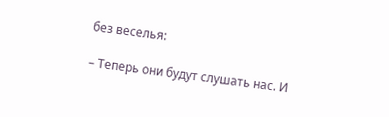без веселья:

– Теперь они будут слушать нас. И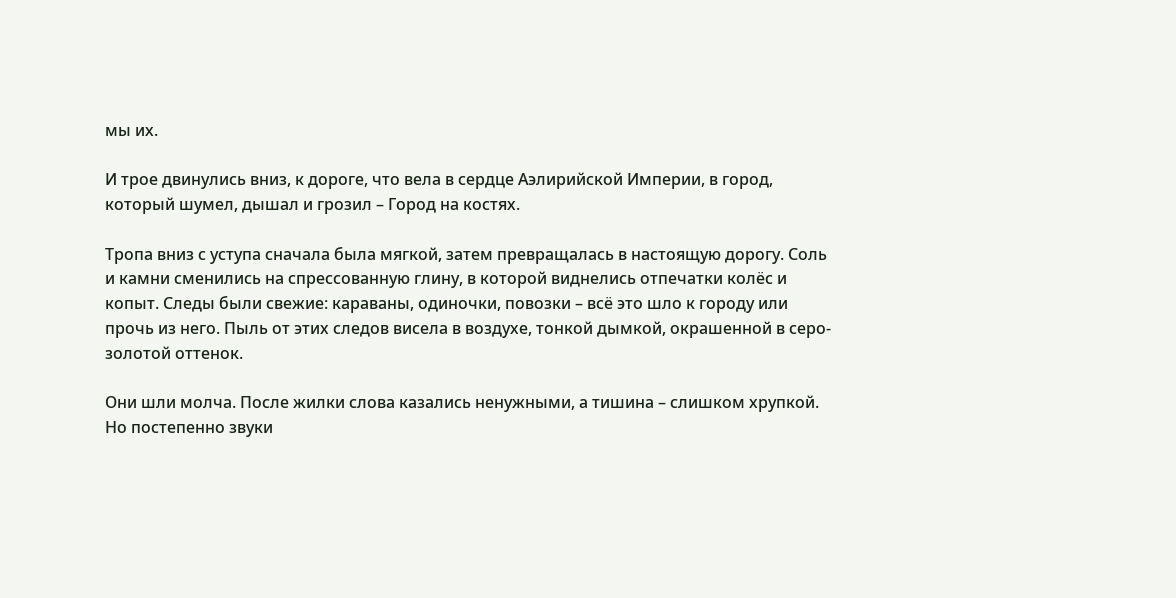мы их.

И трое двинулись вниз, к дороге, что вела в сердце Аэлирийской Империи, в город, который шумел, дышал и грозил – Город на костях.

Тропа вниз с уступа сначала была мягкой, затем превращалась в настоящую дорогу. Соль и камни сменились на спрессованную глину, в которой виднелись отпечатки колёс и копыт. Следы были свежие: караваны, одиночки, повозки – всё это шло к городу или прочь из него. Пыль от этих следов висела в воздухе, тонкой дымкой, окрашенной в серо-золотой оттенок.

Они шли молча. После жилки слова казались ненужными, а тишина – слишком хрупкой. Но постепенно звуки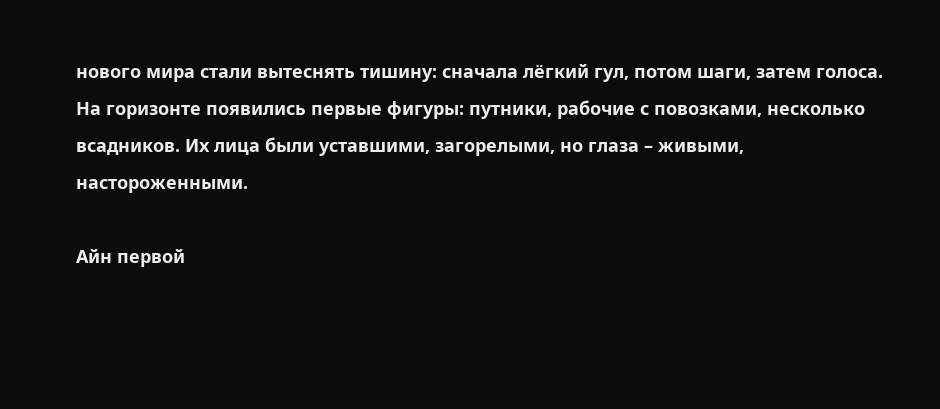нового мира стали вытеснять тишину: сначала лёгкий гул, потом шаги, затем голоса. На горизонте появились первые фигуры: путники, рабочие с повозками, несколько всадников. Их лица были уставшими, загорелыми, но глаза – живыми, настороженными.

Айн первой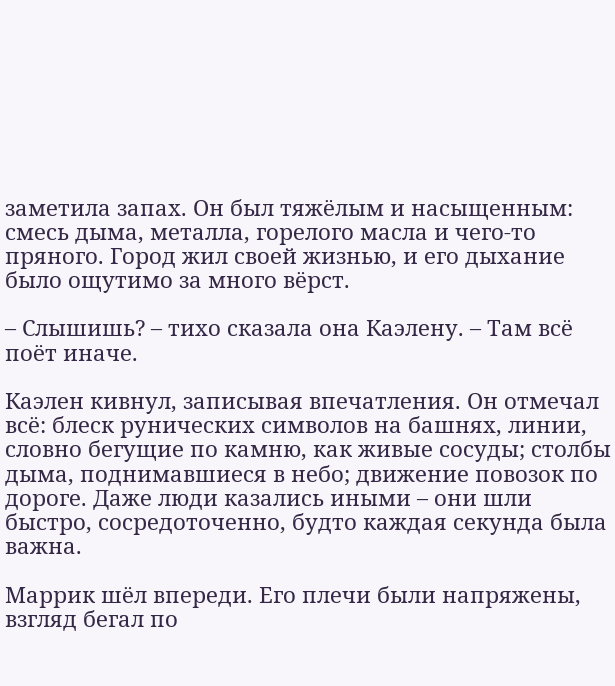заметила запах. Он был тяжёлым и насыщенным: смесь дыма, металла, горелого масла и чего-то пряного. Город жил своей жизнью, и его дыхание было ощутимо за много вёрст.

– Слышишь? – тихо сказала она Каэлену. – Там всё поёт иначе.

Каэлен кивнул, записывая впечатления. Он отмечал всё: блеск рунических символов на башнях, линии, словно бегущие по камню, как живые сосуды; столбы дыма, поднимавшиеся в небо; движение повозок по дороге. Даже люди казались иными – они шли быстро, сосредоточенно, будто каждая секунда была важна.

Маррик шёл впереди. Его плечи были напряжены, взгляд бегал по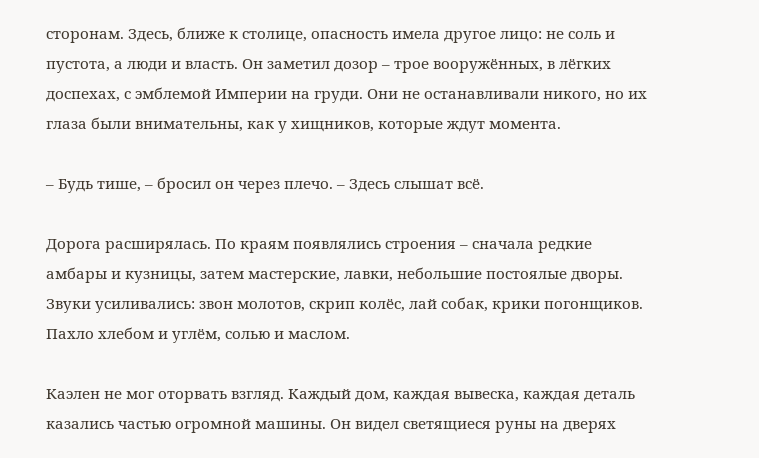сторонам. Здесь, ближе к столице, опасность имела другое лицо: не соль и пустота, а люди и власть. Он заметил дозор – трое вооружённых, в лёгких доспехах, с эмблемой Империи на груди. Они не останавливали никого, но их глаза были внимательны, как у хищников, которые ждут момента.

– Будь тише, – бросил он через плечо. – Здесь слышат всё.

Дорога расширялась. По краям появлялись строения – сначала редкие амбары и кузницы, затем мастерские, лавки, небольшие постоялые дворы. Звуки усиливались: звон молотов, скрип колёс, лай собак, крики погонщиков. Пахло хлебом и углём, солью и маслом.

Каэлен не мог оторвать взгляд. Каждый дом, каждая вывеска, каждая деталь казались частью огромной машины. Он видел светящиеся руны на дверях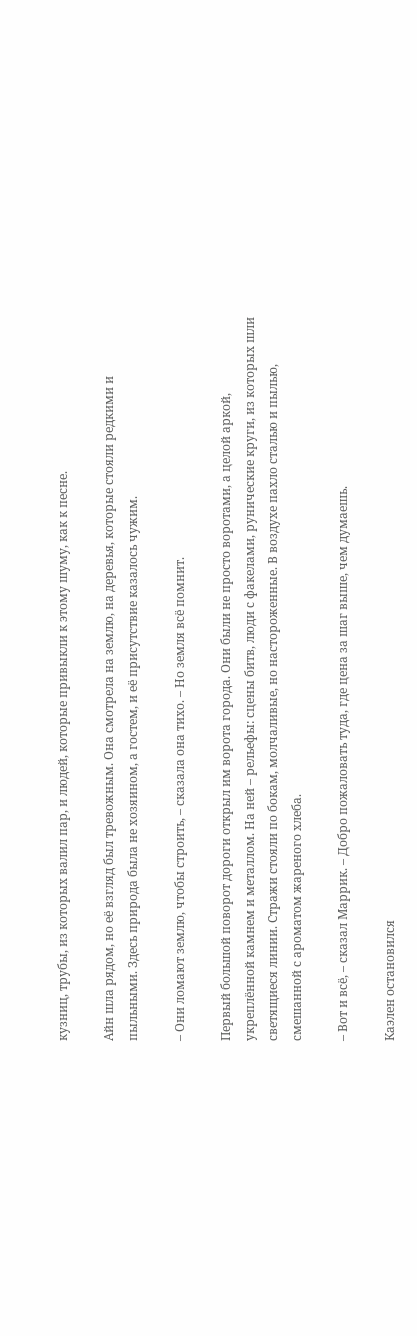кузниц, трубы, из которых валил пар, и людей, которые привыкли к этому шуму, как к песне.

Айн шла рядом, но её взгляд был тревожным. Она смотрела на землю, на деревья, которые стояли редкими и пыльными. Здесь природа была не хозяином, а гостем, и её присутствие казалось чужим.

– Они ломают землю, чтобы строить, – сказала она тихо. – Но земля всё помнит.

Первый большой поворот дороги открыл им ворота города. Они были не просто воротами, а целой аркой, укреплённой камнем и металлом. На ней – рельефы: сцены битв, люди с факелами, рунические круги, из которых шли светящиеся линии. Стражи стояли по бокам, молчаливые, но настороженные. В воздухе пахло сталью и пылью, смешанной с ароматом жареного хлеба.

– Вот и всё, – сказал Маррик. – Добро пожаловать туда, где цена за шаг выше, чем думаешь.

Каэлен остановился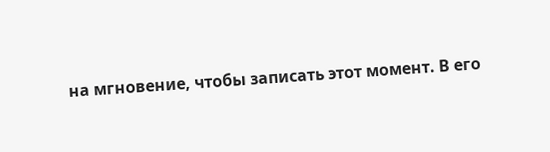на мгновение, чтобы записать этот момент. В его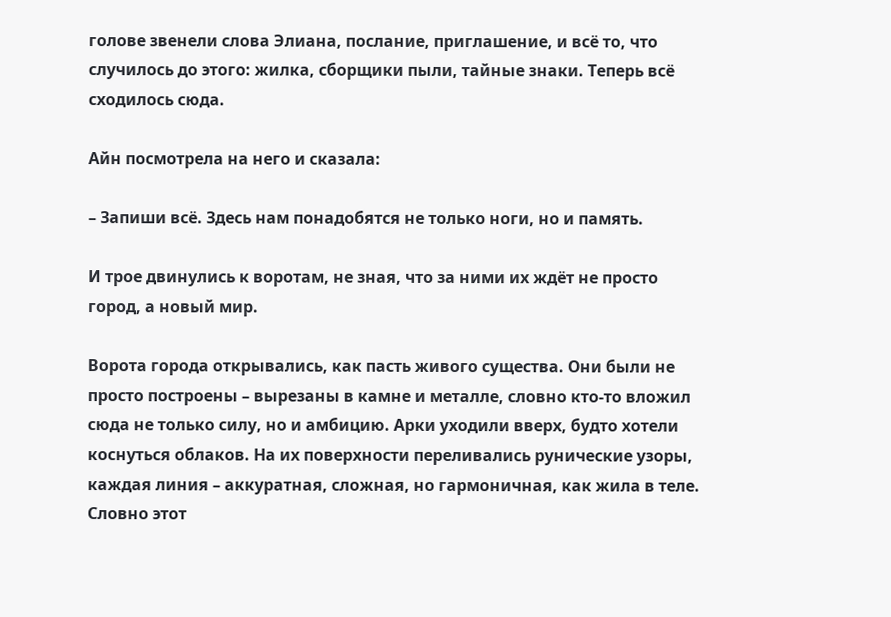голове звенели слова Элиана, послание, приглашение, и всё то, что случилось до этого: жилка, сборщики пыли, тайные знаки. Теперь всё сходилось сюда.

Айн посмотрела на него и сказала:

– Запиши всё. Здесь нам понадобятся не только ноги, но и память.

И трое двинулись к воротам, не зная, что за ними их ждёт не просто город, а новый мир.

Ворота города открывались, как пасть живого существа. Они были не просто построены – вырезаны в камне и металле, словно кто-то вложил сюда не только силу, но и амбицию. Арки уходили вверх, будто хотели коснуться облаков. На их поверхности переливались рунические узоры, каждая линия – аккуратная, сложная, но гармоничная, как жила в теле. Словно этот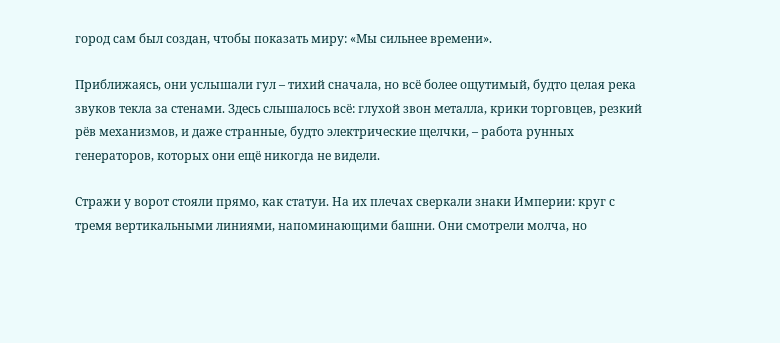город сам был создан, чтобы показать миру: «Мы сильнее времени».

Приближаясь, они услышали гул – тихий сначала, но всё более ощутимый, будто целая река звуков текла за стенами. Здесь слышалось всё: глухой звон металла, крики торговцев, резкий рёв механизмов, и даже странные, будто электрические щелчки, – работа рунных генераторов, которых они ещё никогда не видели.

Стражи у ворот стояли прямо, как статуи. На их плечах сверкали знаки Империи: круг с тремя вертикальными линиями, напоминающими башни. Они смотрели молча, но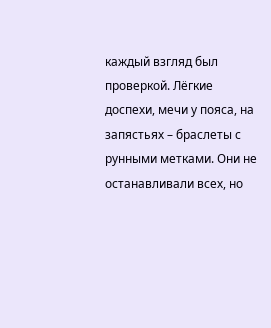каждый взгляд был проверкой. Лёгкие доспехи, мечи у пояса, на запястьях – браслеты с рунными метками. Они не останавливали всех, но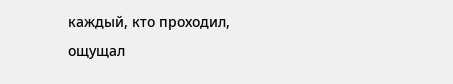каждый, кто проходил, ощущал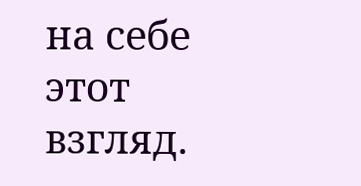на себе этот взгляд.